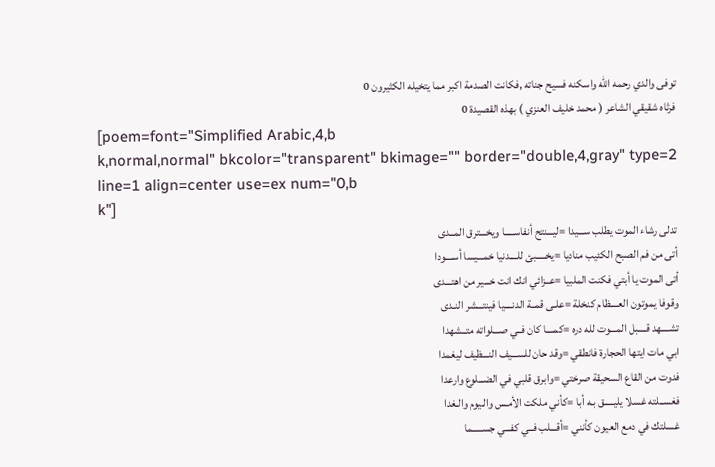توفى والدي رحمه الله واسكنه فسيح جناته ,فكانت الصدمة اكبر مما يتخيله الكثيرون 0
فرثاه شقيقي الشاعر ( محمد خليف العنزي ) بهذه القصيدة 0
[poem=font="Simplified Arabic,4,b
k,normal,normal" bkcolor="transparent" bkimage="" border="double,4,gray" type=2 line=1 align=center use=ex num="0,b
k"]
تدلى رشاء الموت يطلب ســـيدا =ليـــنتح أنفاســـــا ويخـــترق المــدى
أتى من فم الصبح الكئيب مناديا =يخـــــبئ للــــدنيا خمـــيسا أســــودا
أتى الموت يا أبتي فكنت الملبيا =عــزائي انك انت خـــير من اهتـــدى
وقوفا يموتون العــــظام كنخلة =علـى قمــة الدنــــيا فينتـــشر النـدى
تشــــهد قــــبل المـــوت لله دره =كمــــا كان فــي صـــلواته متــشهدا
ابي مات ايتها الحجارة فانطقي =وقد حان للســـيف النـــظيف ليغمدا
فدوت من القاع السحيقة صرختي =وابرق قلبي في الضـــلوع وارعدا
فغســلته غسلا يليـــــق بـه أبا =كأني ملكت الأمـس والـيوم والـغدا
غسلتك في دمع العيون كأنني =أقـــلب فــي كفـــي جســـــما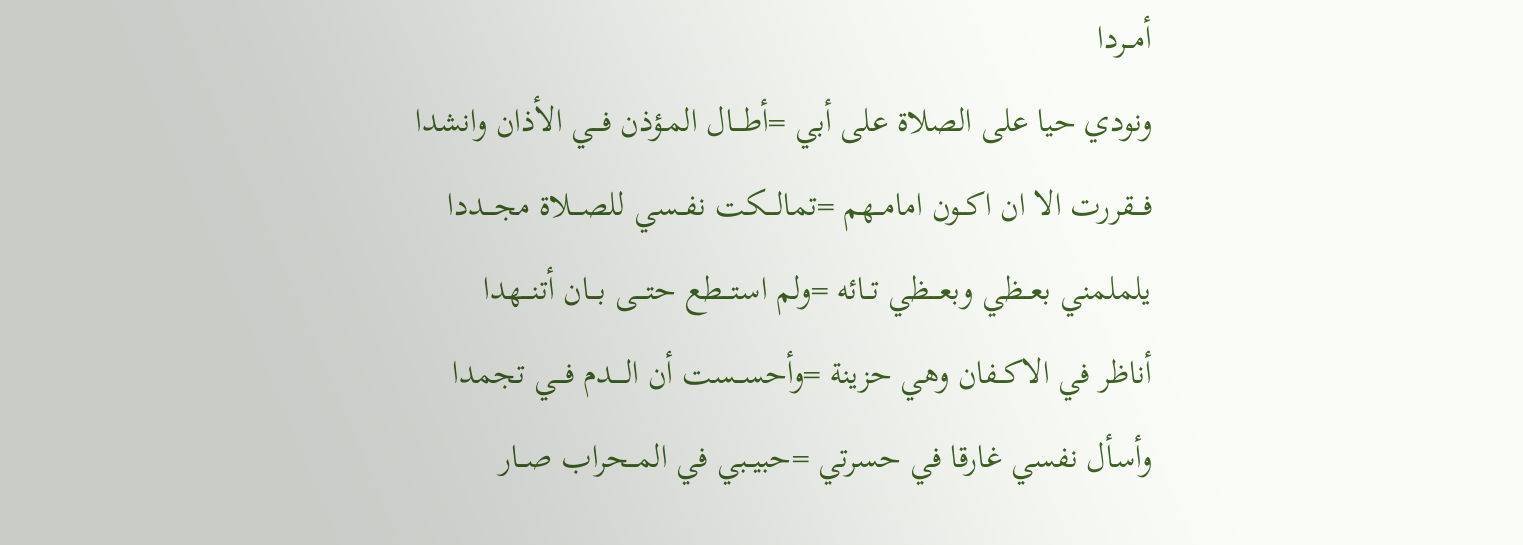أمــردا
ونودي حيا على الصلاة على أبي =أطـــال المـؤذن فـــي الأذان وانشدا
فـــقررت الا ان اكــون امامــهم =تمالـــكت نفــسي للصـــلاة مجـــددا
يلملمني بعــظي وبعـــظي تــائه =ولم استـــطع حتـــى بـــان أتنـــهدا
أناظر في الاكــفان وهي حزينة =وأحســست أن الــــدم فـــي تجمدا
وأسأل نفسي غارقا في حسرتي =حبيــبي في المــحراب صــار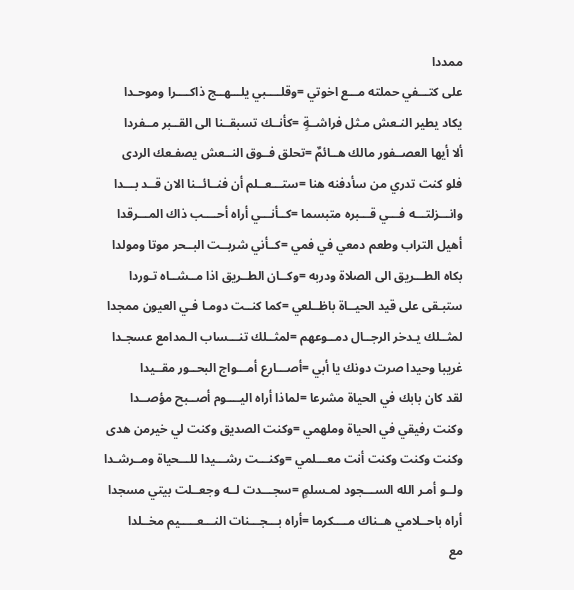ممددا
على كتـــفي حملته مـــع اخوتي =وقلــــبي يلـــهــج ذاكــــرا وموحـدا
يكاد يطير النـعش مـثل فراشــةٍ =كأنــك تسبقــنا الى القــبر مــفردا
ألا أيها العصــفور مالك هــائمٌ =تحلق فــوق النــعش يصفـعك الردى
فلو كنت تدري من سأدفنه هنا =ستـــعــلم أن فنــائــنا الان قــد بـــدا
وانـــزلتـــه فـــي قـــبره متبسما =كــأنـــي أراه أحــــب ذاك المـــرقدا
أهيل التراب وطعم دمعي في فمي =كــأني شربــت البــحر موتا ومولدا
بكاه الطـــريق الى الصلاة ودربه =وكــان الطــريق اذا مــشــاه تـوردا
ستبـقى على قيد الحيــاة باظــلعي =كما كنــت دومـا فـي العيون ممجدا
لمثــلك يـدخر الرجــال دمــوعهم =لمثــلك تنـــساب الـمدامع عسجـدا
غريبا وحيدا صرت دونك يا أبي =أصـــارع أمـــواج البحــور مقــيدا
لقد كان بابك في الحياة مشرعا =لماذا أراه اليــــوم أصــبح مؤصــدا
وكنت رفيقي في الحياة وملهمي =وكنت الصديق وكنت لي خيرمن هدى
وكنت وكنت وكنت أنت معـــلمي =وكنـــت رشـــيدا للـــحياة ومــرشـدا
ولــو أمـر الله الســـجود لمـسلمٍ =سجـــدت لــه وجعــلت بيتي مسجدا
أراه باحــلامي هــناك مــــكرما =أراه بـــجـــنات النـــعـــــيم مخــلدا
مع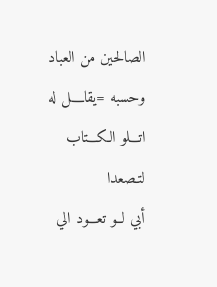الصالحين من العباد وحسبه =يقاــــل له اتـــلو الكـــتاب لتـصعدا
أبي لــو تعـــود الي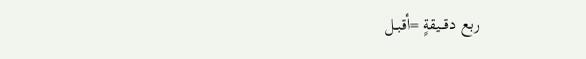ربع دقـــيقةٍ =أقبــل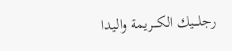رجلــــيك الكــــريمة والـيدا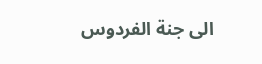الى جنة الفردوس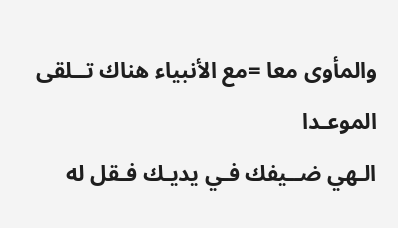والمأوى معا =مع الأنبياء هناك تــلقى الموعـدا
الـهي ضــيفك فـي يديـك فـقل له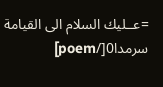=عــليك السلام الى القيامة سرمدا0[/poem]